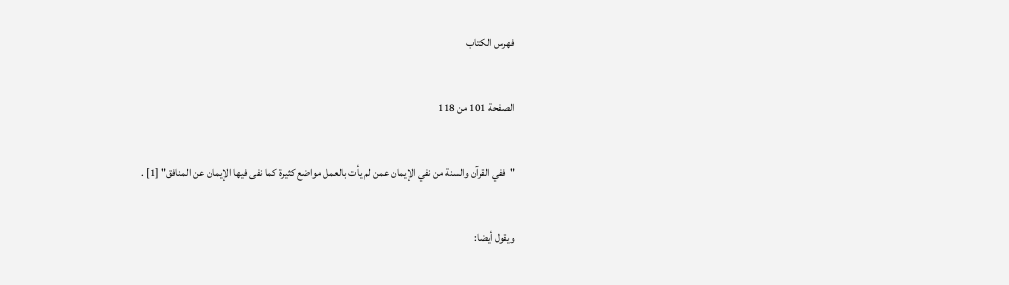فهرس الكتاب

الصفحة 101 من 118

"ففي القرآن والسنة من نفي الإيمان عمن لم يأت بالعمل مواضع كثيرة كما نفى فيها الإيمان عن المنافق" [1] .

ويقول أيضا: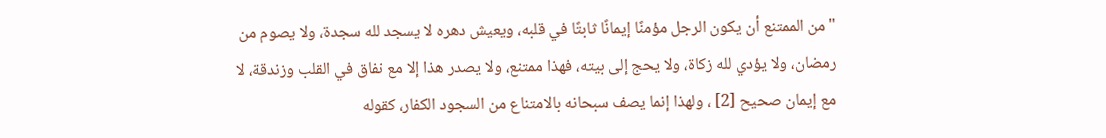"من الممتنع أن يكون الرجل مؤمنًا إيمانًا ثابتًا في قلبه، ويعيش دهره لا يسجد لله سجدة، ولا يصوم من رمضان، ولا يؤدي لله زكاة، ولا يحج إلى بيته، فهذا ممتنع، ولا يصدر هذا إلا مع نفاق في القلب وزندقة، لا مع إيمان صحيح [2] ، ولهذا إنما يصف سبحانه بالامتناع من السجود الكفار، كقوله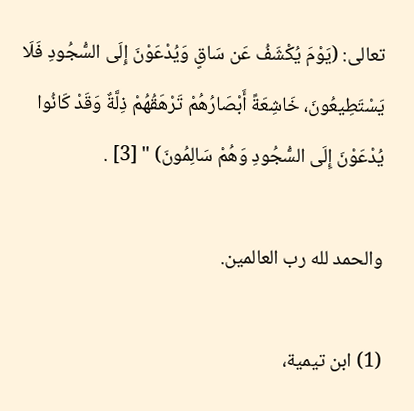تعالى: (يَوْمَ يُكْشَفُ عَن سَاقٍ وَيُدْعَوْنَ إِلَى السُّجُودِ فَلَا يَسْتَطِيعُونَ، خَاشِعَةً أَبْصَارُهُمْ تَرْهَقُهُمْ ذِلَّةٌ وَقَدْ كَانُوا يُدْعَوْنَ إِلَى السُّجُودِ وَهُمْ سَالِمُونَ) " [3] .

والحمد لله رب العالمين.

(1) ابن تيمية،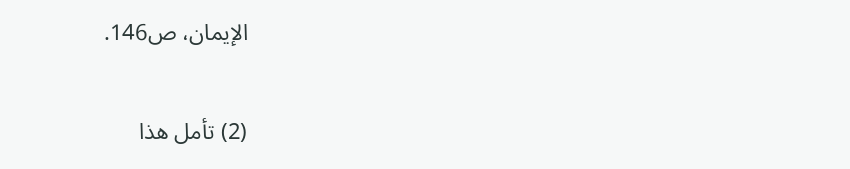الإيمان، ص146.

(2) تأمل هذا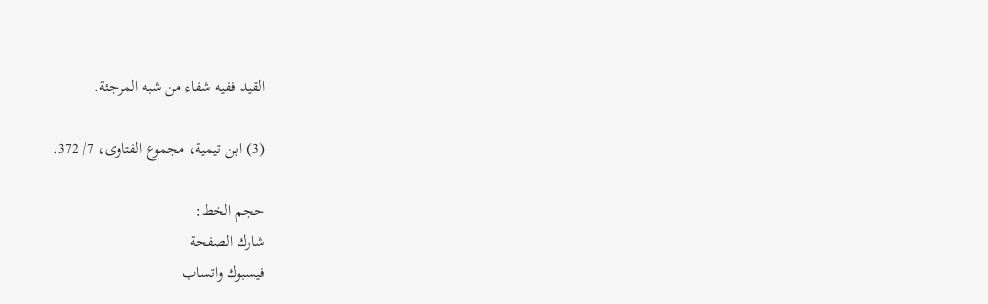القيد ففيه شفاء من شبه المرجئة.

(3) ابن تيمية، مجموع الفتاوى، 7/ 372.

حجم الخط:
شارك الصفحة
فيسبوك واتساب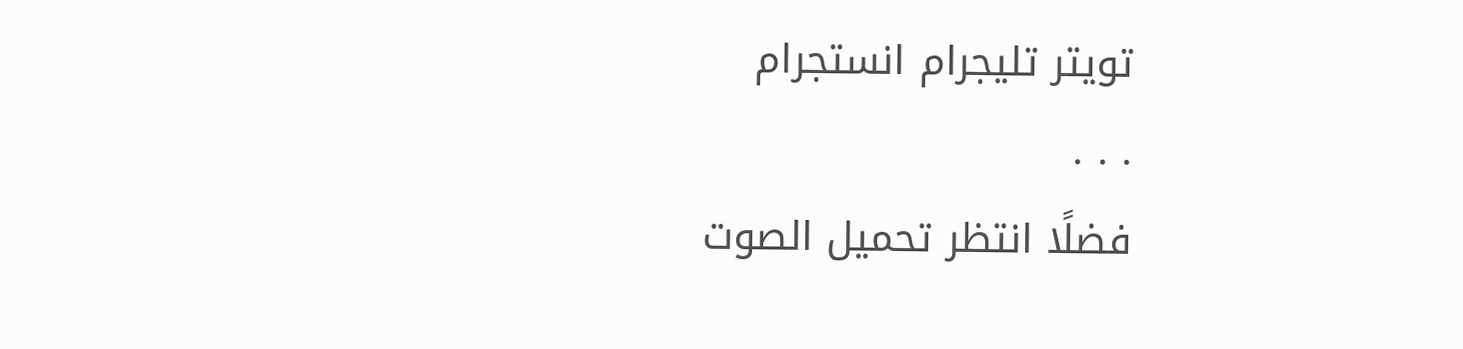تويتر تليجرام انستجرام
. . .
فضلًا انتظر تحميل الصوت